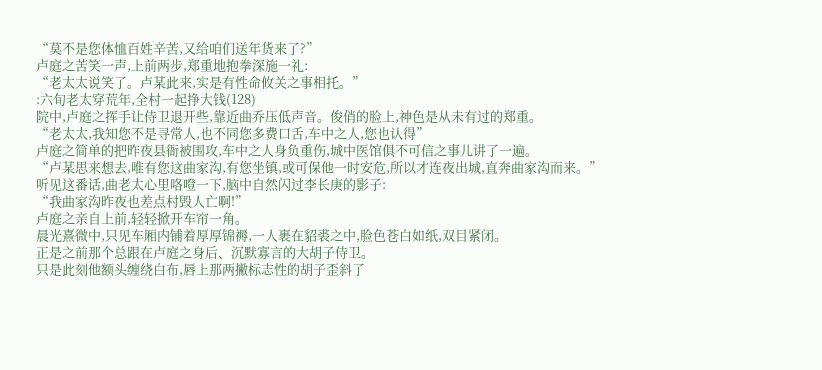“莫不是您体恤百姓辛苦,又给咱们送年货来了?”
卢庭之苦笑一声,上前两步,郑重地抱拳深施一礼:
“老太太说笑了。卢某此来,实是有性命攸关之事相托。”
:六旬老太穿荒年,全村一起挣大钱(128)
院中,卢庭之挥手让侍卫退开些,靠近曲乔压低声音。俊俏的脸上,神色是从未有过的郑重。
“老太太,我知您不是寻常人,也不同您多费口舌,车中之人,您也认得”
卢庭之简单的把昨夜县衙被围攻,车中之人身负重伤,城中医馆俱不可信之事儿讲了一遍。
“卢某思来想去,唯有您这曲家沟,有您坐镇,或可保他一时安危,所以才连夜出城,直奔曲家沟而来。”
听见这番话,曲老太心里咯噔一下,脑中自然闪过李长庚的影子:
“我曲家沟昨夜也差点村毁人亡啊!”
卢庭之亲自上前,轻轻掀开车帘一角。
晨光熹微中,只见车厢内铺着厚厚锦褥,一人裹在貂裘之中,脸色苍白如纸,双目紧闭。
正是之前那个总跟在卢庭之身后、沉默寡言的大胡子侍卫。
只是此刻他额头缠绕白布,唇上那两撇标志性的胡子歪斜了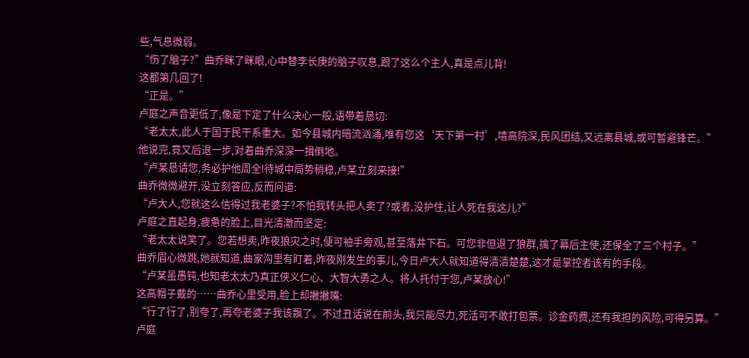些,气息微弱。
“伤了脑子?”曲乔眯了眯眼,心中替李长庚的脑子叹息,跟了这么个主人,真是点儿背!
这都第几回了!
“正是。”
卢庭之声音更低了,像是下定了什么决心一般,语带着恳切:
“老太太,此人于国于民干系重大。如今县城内暗流汹涌,唯有您这‘天下第一村’,墙高院深,民风团结,又远离县城,或可暂避锋芒。”
他说完,竟又后退一步,对着曲乔深深一揖倒地。
“卢某恳请您,务必护他周全!待城中局势稍稳,卢某立刻来接!”
曲乔微微避开,没立刻答应,反而问道:
“卢大人,您就这么信得过我老婆子?不怕我转头把人卖了?或者,没护住,让人死在我这儿?”
卢庭之直起身,疲惫的脸上,目光清澈而坚定:
“老太太说笑了。您若想卖,昨夜狼灾之时,便可袖手旁观,甚至落井下石。可您非但退了狼群,擒了幕后主使,还保全了三个村子。”
曲乔眉心微跳,她就知道,曲家沟里有盯着,昨夜刚发生的事儿,今日卢大人就知道得清清楚楚,这才是掌控者该有的手段。
“卢某虽愚钝,也知老太太乃真正侠义仁心、大智大勇之人。将人托付于您,卢某放心!”
这高帽子戴的……曲乔心里受用,脸上却撇撇嘴:
“行了行了,别夸了,再夸老婆子我该飘了。不过丑话说在前头,我只能尽力,死活可不敢打包票。诊金药费,还有我担的风险,可得另算。”
卢庭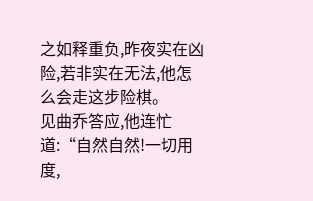之如释重负,昨夜实在凶险,若非实在无法,他怎么会走这步险棋。
见曲乔答应,他连忙道:“自然自然!一切用度,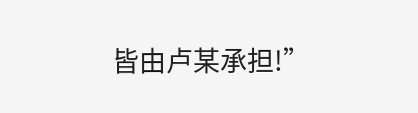皆由卢某承担!”